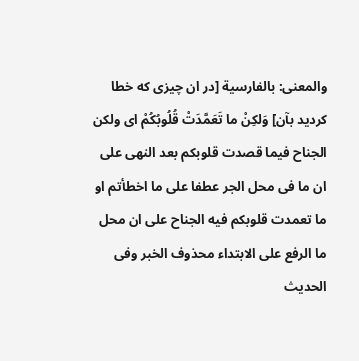والمعنى: بالفارسية [در ان چيزى كه خطا كرديد بآن] وَلكِنْ ما تَعَمَّدَتْ قُلُوبُكُمْ اى ولكن الجناح فيما قصدت قلوبكم بعد النهى على ان ما فى محل الجر عطفا على ما اخطأتم او ما تعمدت قلوبكم فيه الجناح على ان محل ما الرفع على الابتداء محذوف الخبر وفى الحديث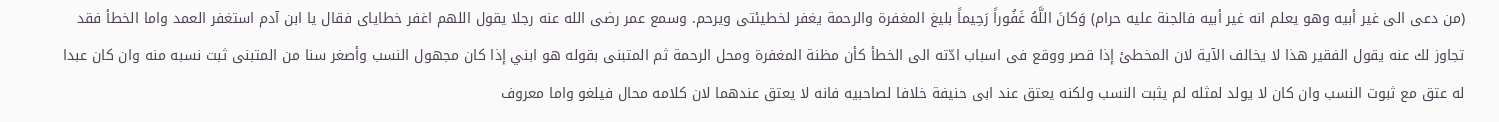(من دعى الى غير أبيه وهو يعلم انه غير أبيه فالجنة عليه حرام) وَكانَ اللَّهُ غَفُوراً رَحِيماً بليغ المغفرة والرحمة يغفر لخطيئتى ويرحم. وسمع عمر رضى الله عنه رجلا يقول اللهم اغفر خطاياى فقال يا ابن آدم استغفر العمد واما الخطأ فقد تجاوز لك عنه يقول الفقير هذا لا يخالف الآية لان المخطئ إذا قصر ووقع فى اسباب ادّته الى الخطأ كأن مظنة المغفرة ومحل الرحمة ثم المتبنى بقوله هو ابني إذا كان مجهول النسب وأصغر سنا من المتبنى ثبت نسبه منه وان كان عبدا له عتق مع ثبوت النسب وان كان لا يولد لمثله لم يثبت النسب ولكنه يعتق عند ابى حنيفة خلافا لصاحبيه فانه لا يعتق عندهما لان كلامه محال فيلغو واما معروف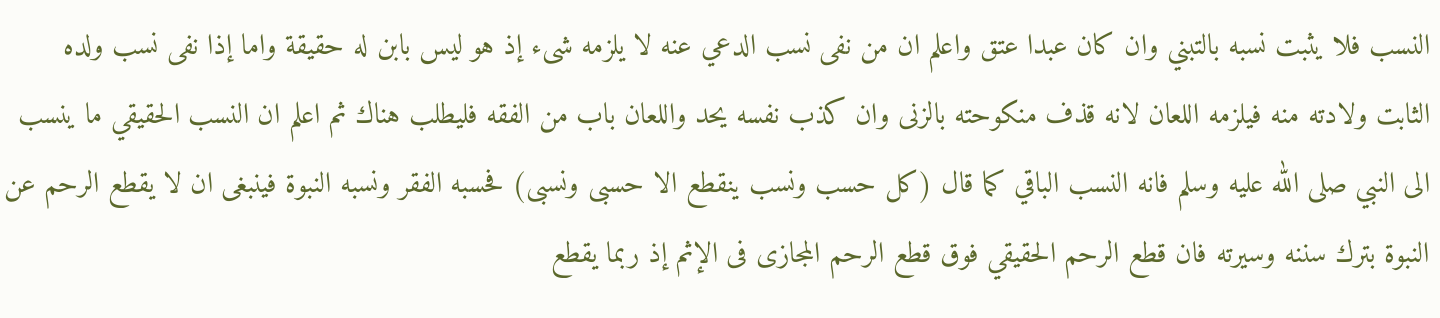النسب فلا يثبت نسبه بالتبني وان كان عبدا عتق واعلم ان من نفى نسب الدعي عنه لا يلزمه شىء إذ هو ليس بابن له حقيقة واما إذا نفى نسب ولده الثابت ولادته منه فيلزمه اللعان لانه قذف منكوحته بالزنى وان كذب نفسه يحد واللعان باب من الفقه فليطلب هناك ثم اعلم ان النسب الحقيقي ما ينسب الى النبي صلى الله عليه وسلم فانه النسب الباقي كما قال (كل حسب ونسب ينقطع الا حسبى ونسبى) فحسبه الفقر ونسبه النبوة فينبغى ان لا يقطع الرحم عن النبوة بترك سننه وسيرته فان قطع الرحم الحقيقي فوق قطع الرحم المجازى فى الإثم إذ ربما يقطع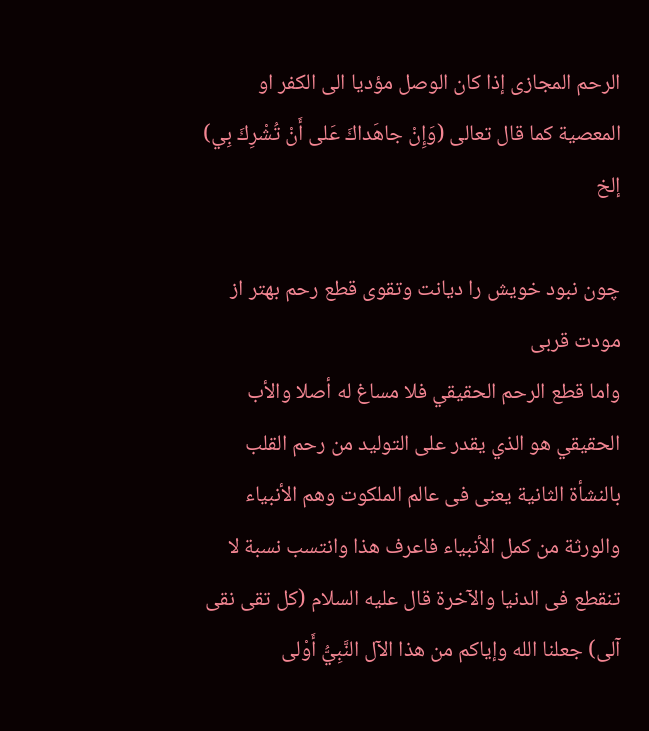الرحم المجازى إذا كان الوصل مؤديا الى الكفر او المعصية كما قال تعالى (وَإِنْ جاهَداكَ عَلى أَنْ تُشْرِكَ بِي) إلخ

چون نبود خويش را ديانت وتقوى قطع رحم بهتر از مودت قربى
واما قطع الرحم الحقيقي فلا مساغ له أصلا والأب الحقيقي هو الذي يقدر على التوليد من رحم القلب بالنشأة الثانية يعنى فى عالم الملكوت وهم الأنبياء والورثة من كمل الأنبياء فاعرف هذا وانتسب نسبة لا تنقطع فى الدنيا والآخرة قال عليه السلام (كل تقى نقى آلى) جعلنا الله وإياكم من هذا الآل النَّبِيُّ أَوْلى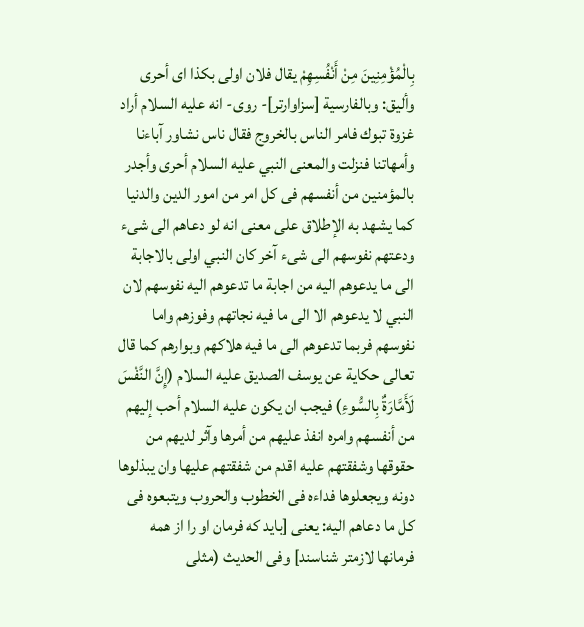بِالْمُؤْمِنِينَ مِنْ أَنْفُسِهِمْ يقال فلان اولى بكذا اى أحرى وأليق: وبالفارسية [سزاوارتر]- روى- انه عليه السلام أراد غزوة تبوك فامر الناس بالخروج فقال ناس نشاور آباءنا وأمهاتنا فنزلت والمعنى النبي عليه السلام أحرى وأجدر بالمؤمنين من أنفسهم فى كل امر من امور الدين والدنيا كما يشهد به الإطلاق على معنى انه لو دعاهم الى شىء ودعتهم نفوسهم الى شىء آخر كان النبي اولى بالاجابة الى ما يدعوهم اليه من اجابة ما تدعوهم اليه نفوسهم لان النبي لا يدعوهم الا الى ما فيه نجاتهم وفوزهم واما نفوسهم فربما تدعوهم الى ما فيه هلاكهم وبوارهم كما قال تعالى حكاية عن يوسف الصديق عليه السلام (إِنَّ النَّفْسَ لَأَمَّارَةٌ بِالسُّوءِ) فيجب ان يكون عليه السلام أحب إليهم من أنفسهم وامره انفذ عليهم من أمرها وآثر لديهم من حقوقها وشفقتهم عليه اقدم من شفقتهم عليها وان يبذلوها دونه ويجعلوها فداءه فى الخطوب والحروب ويتبعوه فى كل ما دعاهم اليه: يعنى [بايد كه فرمان او را از همه فرمانها لازمتر شناسند] وفى الحديث (مثلى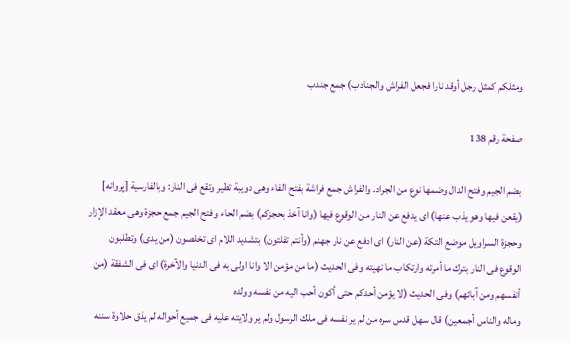ومثلكم كمثل رجل أوقد نارا فجعل الفراش والجنادب) جمع جندب

صفحة رقم 138

بضم الجيم وفتح الدال وضمها نوع من الجراد. والفراش جمع فراشة بفتح الفاء وهى دويبة تطير وتقع فى النار: وبالفارسية [پروانه] (يقعن فيها وهو يذب عنها) اى يدفع عن النار من الوقوع فيها (وانا آخذ بحجزكم) بضم الحاء وفتح الجيم جمع حجزة وهى معقد الإزار وحجزة السراويل موضع التكة (عن النار) اى ادفع عن نار جهنم (وأنتم تفلتون) بتشديد اللام اى تخلصون (من يدى) وتطلبون الوقوع فى النار بترك ما أمرته وارتكاب ما نهيته وفى الحديث (ما من مؤمن الا وانا اولى به فى الدنيا والآخرة) اى فى الشفقة (من أنفسهم ومن آبائهم) وفى الحديث (لا يؤمن أحدكم حتى أكون أحب اليه من نفسه وولده
وماله والناس أجمعين) قال سهل قدس سره من لم ير نفسه فى ملك الرسول ولم ير ولايته عليه فى جميع أحواله لم يذق حلاوة سننه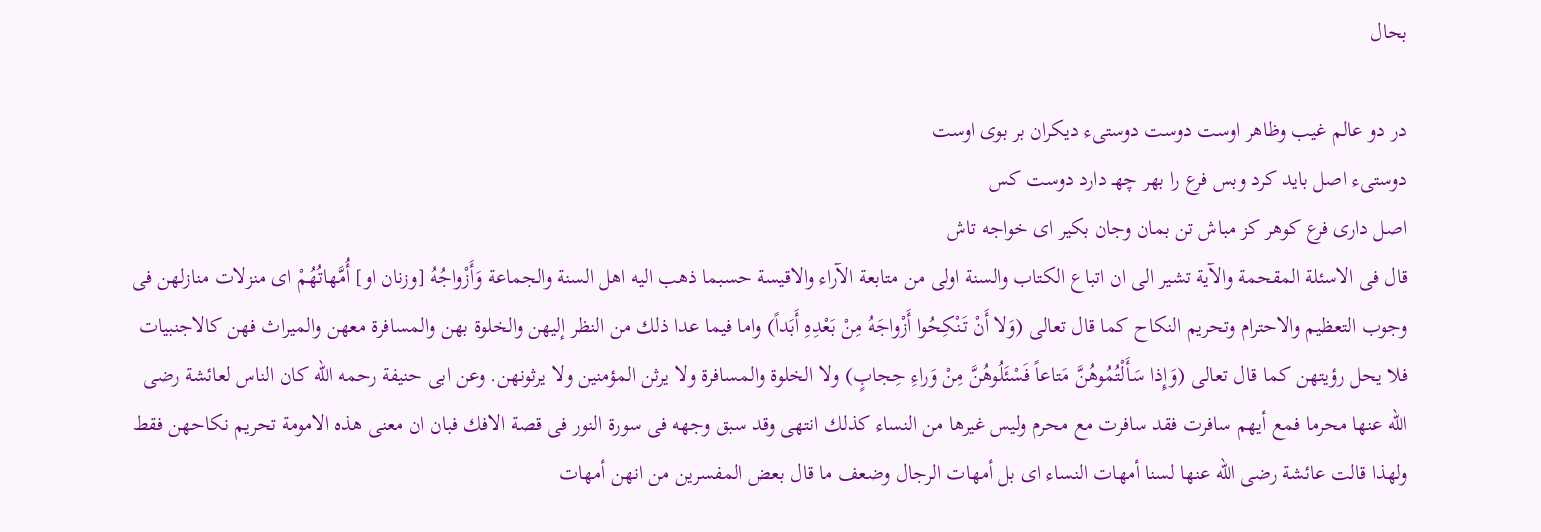بحال

در دو عالم غيب وظاهر اوست دوست دوستىء ديكران بر بوى اوست
دوستىء اصل بايد كرد وبس فرع را بهر چهـ دارد دوست كس
اصل دارى فرع كوهر كز مباش تن بمان وجان بكير اى خواجه تاش
قال فى الاسئلة المقحمة والآية تشير الى ان اتباع الكتاب والسنة اولى من متابعة الآراء والاقيسة حسبما ذهب اليه اهل السنة والجماعة وَأَزْواجُهُ [وزنان او] أُمَّهاتُهُمْ اى منزلات منازلهن فى وجوب التعظيم والاحترام وتحريم النكاح كما قال تعالى (وَلا أَنْ تَنْكِحُوا أَزْواجَهُ مِنْ بَعْدِهِ أَبَداً) واما فيما عدا ذلك من النظر إليهن والخلوة بهن والمسافرة معهن والميراث فهن كالاجنبيات فلا يحل رؤيتهن كما قال تعالى (وَإِذا سَأَلْتُمُوهُنَّ مَتاعاً فَسْئَلُوهُنَّ مِنْ وَراءِ حِجابٍ) ولا الخلوة والمسافرة ولا يرثن المؤمنين ولا يرثونهن. وعن ابى حنيفة رحمه الله كان الناس لعائشة رضى الله عنها محرما فمع أيهم سافرت فقد سافرت مع محرم وليس غيرها من النساء كذلك انتهى وقد سبق وجهه فى سورة النور فى قصة الافك فبان ان معنى هذه الامومة تحريم نكاحهن فقط ولهذا قالت عائشة رضى الله عنها لسنا أمهات النساء اى بل أمهات الرجال وضعف ما قال بعض المفسرين من انهن أمهات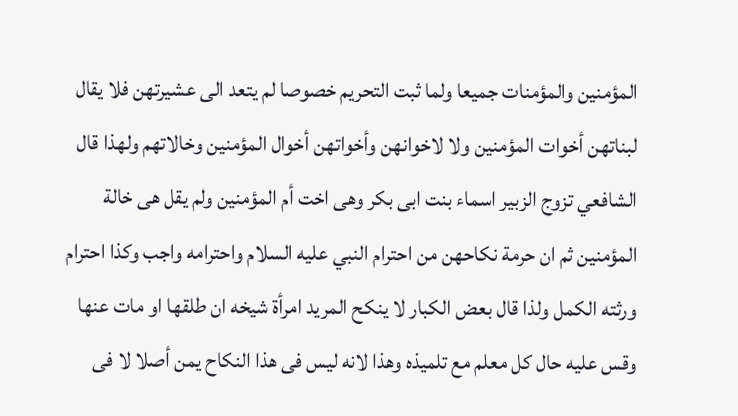المؤمنين والمؤمنات جميعا ولما ثبت التحريم خصوصا لم يتعد الى عشيرتهن فلا يقال لبناتهن أخوات المؤمنين ولا لاخوانهن وأخواتهن أخوال المؤمنين وخالاتهم ولهذا قال الشافعي تزوج الزبير اسماء بنت ابى بكر وهى اخت أم المؤمنين ولم يقل هى خالة المؤمنين ثم ان حرمة نكاحهن من احترام النبي عليه السلام واحترامه واجب وكذا احترام ورثته الكمل ولذا قال بعض الكبار لا ينكح المريد امرأة شيخه ان طلقها او مات عنها وقس عليه حال كل معلم مع تلميذه وهذا لانه ليس فى هذا النكاح يمن أصلا لا فى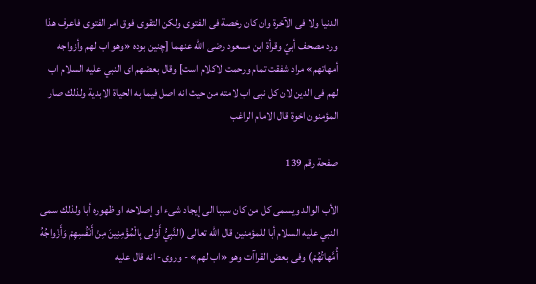الدنيا ولا فى الآخرة وان كان رخصة فى الفتوى ولكن التقوى فوق امر الفتوى فاعرف هذا ورد مصحف أبيّ وقرأة ابن مسعود رضى الله عنهما [چنين بوده «وهو اب لهم وأزواجه أمهاتهم» مراد شفقت تمام ورحمت لاكلام است] وقال بعضهم اى النبي عليه السلام اب لهم فى الدين لان كل نبى اب لامته من حيث انه اصل فيما به الحياة الابدية ولذلك صار المؤمنون اخوة قال الامام الراغب

صفحة رقم 139

الأب الوالد ويسمى كل من كان سببا الى إيجاد شىء او إصلاحه او ظهوره أبا ولذلك سمى النبي عليه السلام أبا للمؤمنين قال الله تعالى (النَّبِيُّ أَوْلى بِالْمُؤْمِنِينَ مِنْ أَنْفُسِهِمْ وَأَزْواجُهُ أُمَّهاتُهُمْ) وفى بعض القراآت وهو «اب لهم» - وروى- انه قال عليه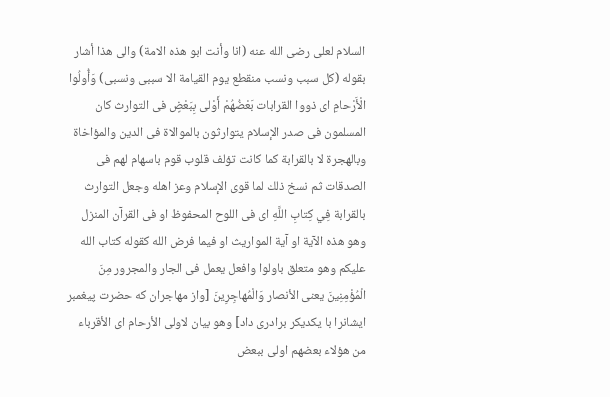السلام لعلى رضى الله عنه (انا وأنت ابو هذه الامة) والى هذا أشار بقوله (كل سبب ونسب منقطع يوم القيامة الا سببى ونسبى) وَأُولُوا الْأَرْحامِ اى ذووا القرابات بَعْضُهُمْ أَوْلى بِبَعْضٍ فى التوارث كان المسلمون فى صدر الإسلام يتوارثون بالموالاة فى الدين والمؤاخاة وبالهجرة لا بالقرابة كما كانت تؤلف قلوب قوم باسهام لهم فى الصدقات ثم نسخ ذلك لما قوى الإسلام وعز اهله وجعل التوارث بالقرابة فِي كِتابِ اللَّهِ اى فى اللوح المحفوظ او فى القرآن المنزل وهو هذه الآية او آية المواريث او فيما فرض الله كقوله كتاب الله عليكم وهو متعلق باولوا وافعل يعمل فى الجار والمجرور مِنَ الْمُؤْمِنِينَ يعنى الأنصار وَالْمُهاجِرِينَ [واز مهاجران كه حضرت پيغمبر ايشانرا با يكديكر برادرى داد] وهو بيان لاولى الأرحام اى الأقرباء من هؤلاء بعضهم اولى ببعض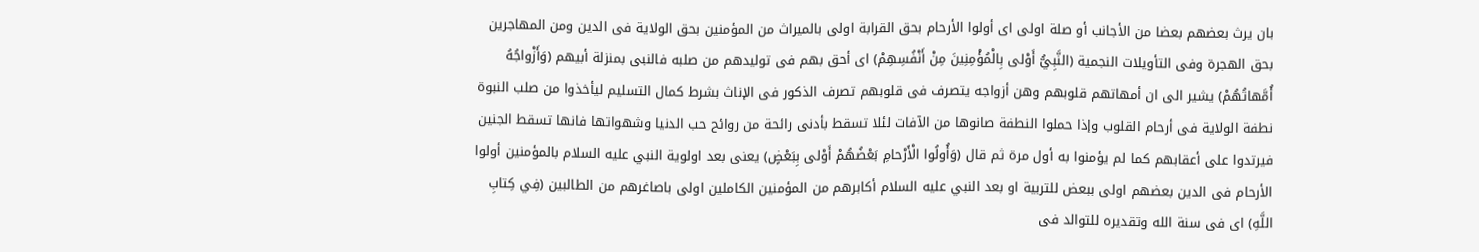بان يرث بعضهم بعضا من الأجانب أو صلة اولى اى أولوا الأرحام بحق القرابة اولى بالميراث من المؤمنين بحق الولاية فى الدين ومن المهاجرين بحق الهجرة وفى التأويلات النجمية (النَّبِيُّ أَوْلى بِالْمُؤْمِنِينَ مِنْ أَنْفُسِهِمْ) اى أحق بهم فى توليدهم من صلبه فالنبى بمنزلة أبيهم (وَأَزْواجُهُ أُمَّهاتُهُمْ) يشير الى ان أمهاتهم قلوبهم وهن أزواجه يتصرف فى قلوبهم تصرف الذكور فى الإناث بشرط كمال التسليم ليأخذوا من صلب النبوة نطفة الولاية فى أرحام القلوب وإذا حملوا النطفة صانوها من الآفات لئلا تسقط بأدنى رائحة من روائح حب الدنيا وشهواتها فانها تسقط الجنين فيرتدوا على أعقابهم كما لم يؤمنوا به أول مرة ثم قال (وَأُولُوا الْأَرْحامِ بَعْضُهُمْ أَوْلى بِبَعْضٍ) يعنى بعد اولوية النبي عليه السلام بالمؤمنين أولوا الأرحام فى الدين بعضهم اولى ببعض للتربية او بعد النبي عليه السلام أكابرهم من المؤمنين الكاملين اولى باصاغرهم من الطالبين (فِي كِتابِ اللَّهِ) اى فى سنة الله وتقديره للتوالد فى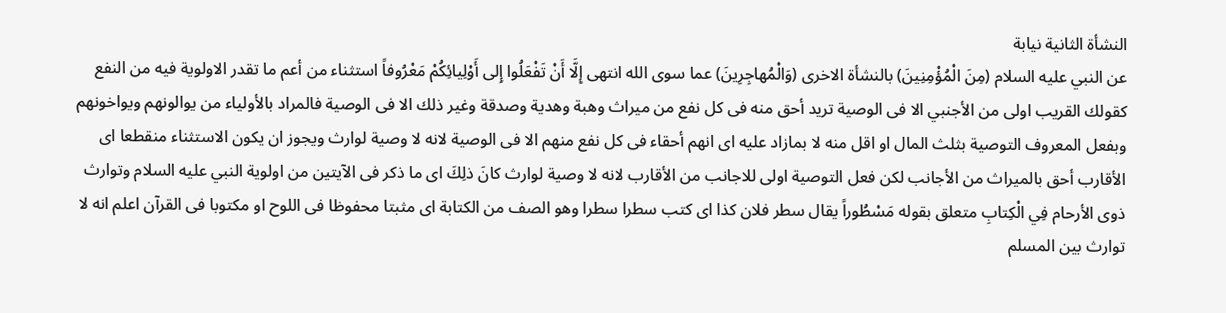النشأة الثانية نيابة
عن النبي عليه السلام (مِنَ الْمُؤْمِنِينَ) بالنشأة الاخرى (وَالْمُهاجِرِينَ) عما سوى الله انتهى إِلَّا أَنْ تَفْعَلُوا إِلى أَوْلِيائِكُمْ مَعْرُوفاً استثناء من أعم ما تقدر الاولوية فيه من النفع كقولك القريب اولى من الأجنبي الا فى الوصية تريد أحق منه فى كل نفع من ميراث وهبة وهدية وصدقة وغير ذلك الا فى الوصية فالمراد بالأولياء من يوالونهم ويواخونهم وبفعل المعروف التوصية بثلث المال او اقل منه لا بمازاد عليه اى انهم أحقاء فى كل نفع منهم الا فى الوصية لانه لا وصية لوارث ويجوز ان يكون الاستثناء منقطعا اى الأقارب أحق بالميراث من الأجانب لكن فعل التوصية اولى للاجانب من الأقارب لانه لا وصية لوارث كانَ ذلِكَ اى ما ذكر فى الآيتين من اولوية النبي عليه السلام وتوارث ذوى الأرحام فِي الْكِتابِ متعلق بقوله مَسْطُوراً يقال سطر فلان كذا اى كتب سطرا سطرا وهو الصف من الكتابة اى مثبتا محفوظا فى اللوح او مكتوبا فى القرآن اعلم انه لا توارث بين المسلم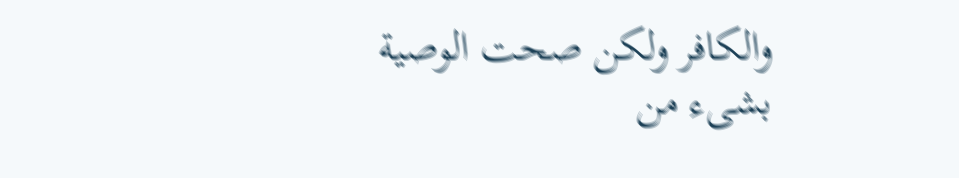والكافر ولكن صحت الوصية بشىء من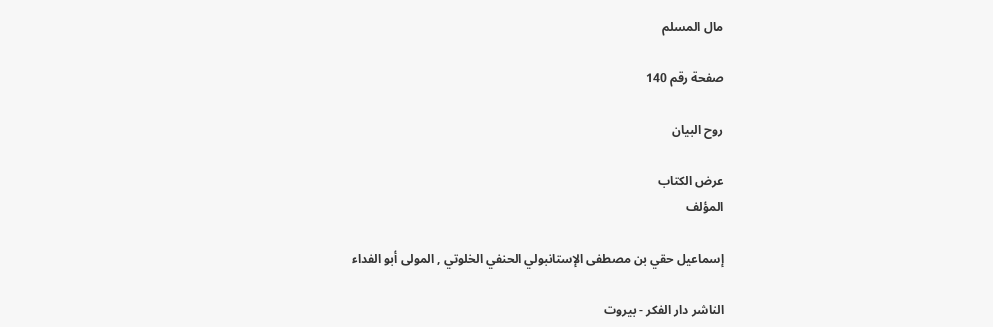مال المسلم

صفحة رقم 140

روح البيان

عرض الكتاب
المؤلف

إسماعيل حقي بن مصطفى الإستانبولي الحنفي الخلوتي , المولى أبو الفداء

الناشر دار الفكر - بيروت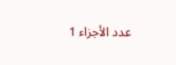عدد الأجزاء 1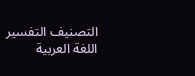التصنيف التفسير
اللغة العربية